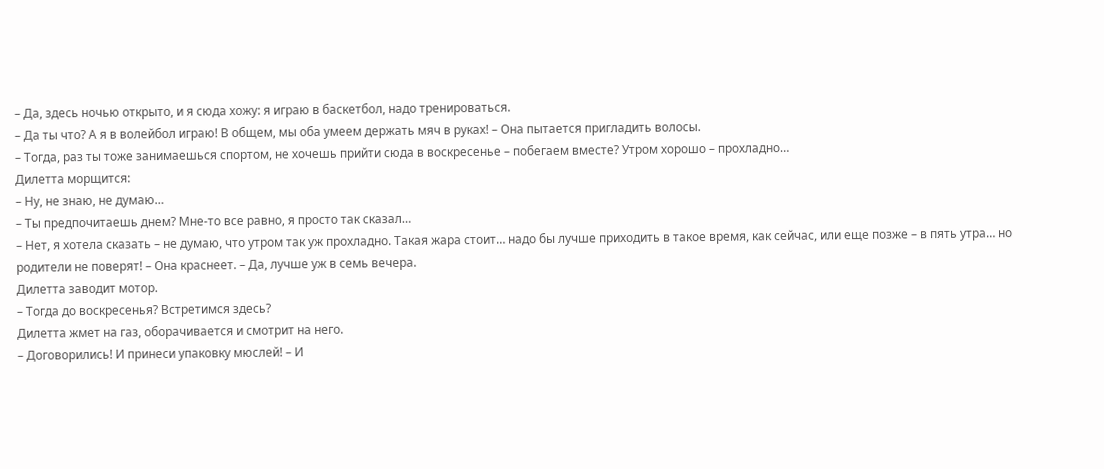– Да, здесь ночью открыто, и я сюда хожу: я играю в баскетбол, надо тренироваться.
– Да ты что? А я в волейбол играю! В общем, мы оба умеем держать мяч в руках! – Она пытается пригладить волосы.
– Тогда, раз ты тоже занимаешься спортом, не хочешь прийти сюда в воскресенье – побегаем вместе? Утром хорошо – прохладно…
Дилетта морщится:
– Ну, не знаю, не думаю…
– Ты предпочитаешь днем? Мне-то все равно, я просто так сказал…
– Нет, я хотела сказать – не думаю, что утром так уж прохладно. Такая жара стоит… надо бы лучше приходить в такое время, как сейчас, или еще позже – в пять утра… но родители не поверят! – Она краснеет. – Да, лучше уж в семь вечера.
Дилетта заводит мотор.
– Тогда до воскресенья? Встретимся здесь?
Дилетта жмет на газ, оборачивается и смотрит на него.
– Договорились! И принеси упаковку мюслей! – И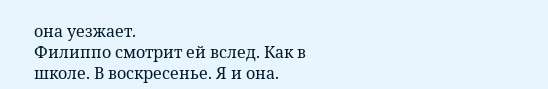она уезжает.
Филиппо смотрит ей вслед. Как в школе. В воскресенье. Я и она.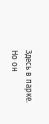Здесь в парке. Но он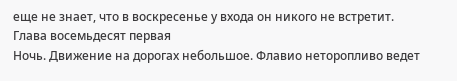еще не знает, что в воскресенье у входа он никого не встретит.
Глава восемьдесят первая
Ночь. Движение на дорогах небольшое. Флавио неторопливо ведет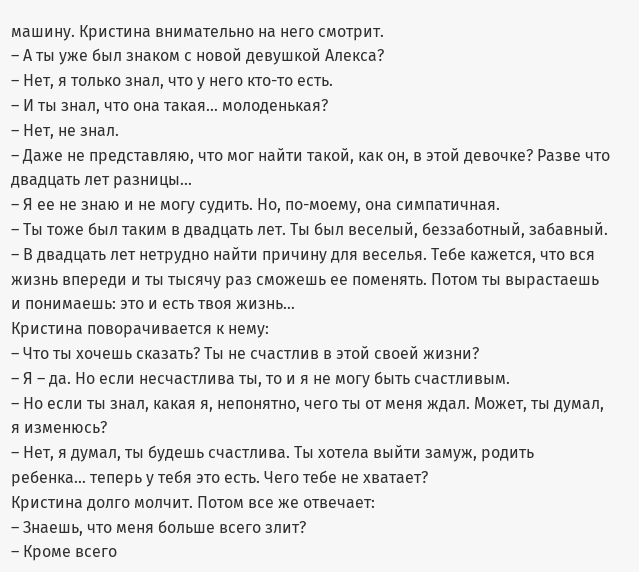машину. Кристина внимательно на него смотрит.
– А ты уже был знаком с новой девушкой Алекса?
– Нет, я только знал, что у него кто-то есть.
– И ты знал, что она такая… молоденькая?
– Нет, не знал.
– Даже не представляю, что мог найти такой, как он, в этой девочке? Разве что двадцать лет разницы…
– Я ее не знаю и не могу судить. Но, по-моему, она симпатичная.
– Ты тоже был таким в двадцать лет. Ты был веселый, беззаботный, забавный.
– В двадцать лет нетрудно найти причину для веселья. Тебе кажется, что вся жизнь впереди и ты тысячу раз сможешь ее поменять. Потом ты вырастаешь и понимаешь: это и есть твоя жизнь…
Кристина поворачивается к нему:
– Что ты хочешь сказать? Ты не счастлив в этой своей жизни?
– Я – да. Но если несчастлива ты, то и я не могу быть счастливым.
– Но если ты знал, какая я, непонятно, чего ты от меня ждал. Может, ты думал, я изменюсь?
– Нет, я думал, ты будешь счастлива. Ты хотела выйти замуж, родить ребенка… теперь у тебя это есть. Чего тебе не хватает?
Кристина долго молчит. Потом все же отвечает:
– Знаешь, что меня больше всего злит?
– Кроме всего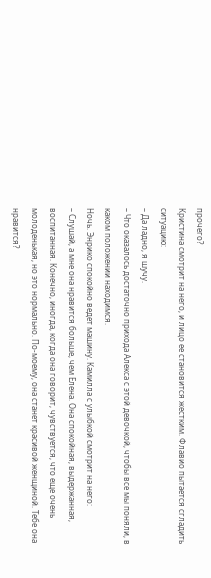прочего?
Кристина смотрит на него, и лицо ее становится жестким. Флавио пытается сгладить ситуацию:
– Да ладно, я шучу.
– Что оказалось достаточно прихода Алекса с этой девочкой, чтобы все мы поняли, в каком положении находимся.
Ночь. Энрико спокойно ведет машину. Камилла с улыбкой смотрит на него:
– Слушай, а мне она нравится больше, чем Елена. Она спокойная, выдержанная, воспитанная. Конечно, иногда, когда она говорит, чувствуется, что еще очень молоденькая, но это нормально. По-моему, она станет красивой женщиной. Тебе она нравится?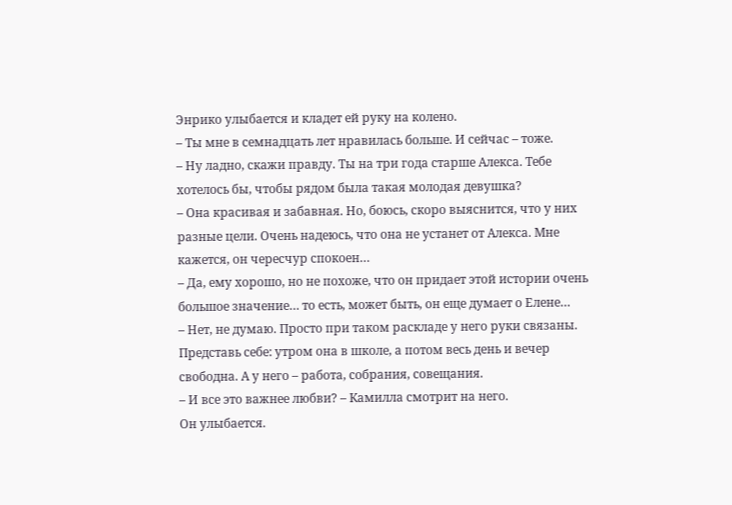Энрико улыбается и кладет ей руку на колено.
– Ты мне в семнадцать лет нравилась больше. И сейчас – тоже.
– Ну ладно, скажи правду. Ты на три года старше Алекса. Тебе хотелось бы, чтобы рядом была такая молодая девушка?
– Она красивая и забавная. Но, боюсь, скоро выяснится, что у них разные цели. Очень надеюсь, что она не устанет от Алекса. Мне кажется, он чересчур спокоен…
– Да, ему хорошо, но не похоже, что он придает этой истории очень большое значение… то есть, может быть, он еще думает о Елене…
– Нет, не думаю. Просто при таком раскладе у него руки связаны. Представь себе: утром она в школе, а потом весь день и вечер свободна. А у него – работа, собрания, совещания.
– И все это важнее любви? – Камилла смотрит на него.
Он улыбается.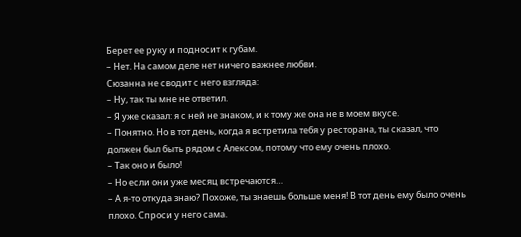Берет ее руку и подносит к губам.
– Нет. На самом деле нет ничего важнее любви.
Сюзанна не сводит с него взгляда:
– Ну, так ты мне не ответил.
– Я уже сказал: я с ней не знаком, и к тому же она не в моем вкусе.
– Понятно. Но в тот день, когда я встретила тебя у ресторана, ты сказал, что должен был быть рядом с Алексом, потому что ему очень плохо.
– Так оно и было!
– Но если они уже месяц встречаются…
– А я-то откуда знаю? Похоже, ты знаешь больше меня! В тот день ему было очень плохо. Спроси у него сама.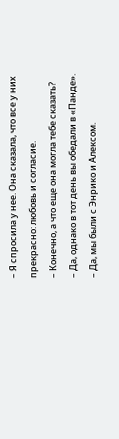– Я спросила у нее. Она сказала, что все у них прекрасно: любовь и согласие.
– Конечно, а что еще она могла тебе сказать?
– Да, однако в тот день вы обедали в «Панде».
– Да, мы были с Энрико и Алексом.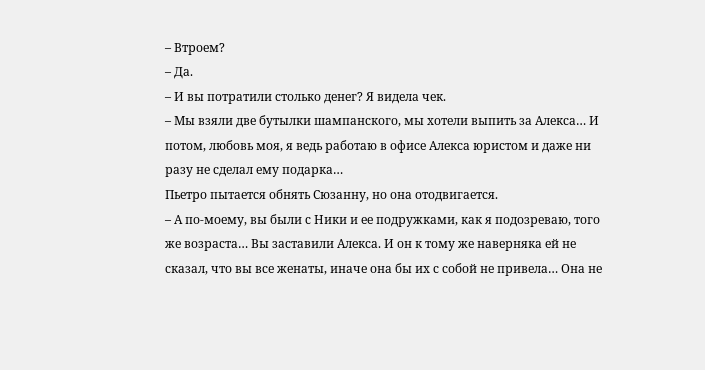– Втроем?
– Да.
– И вы потратили столько денег? Я видела чек.
– Мы взяли две бутылки шампанского, мы хотели выпить за Алекса… И потом, любовь моя, я ведь работаю в офисе Алекса юристом и даже ни разу не сделал ему подарка…
Пьетро пытается обнять Сюзанну, но она отодвигается.
– А по-моему, вы были с Ники и ее подружками, как я подозреваю, того же возраста… Вы заставили Алекса. И он к тому же наверняка ей не сказал, что вы все женаты, иначе она бы их с собой не привела… Она не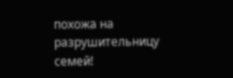похожа на разрушительницу семей!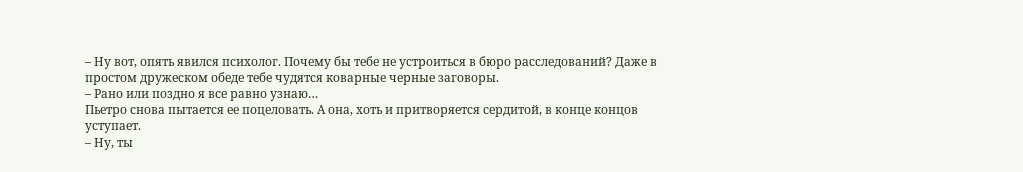– Ну вот, опять явился психолог. Почему бы тебе не устроиться в бюро расследований? Даже в простом дружеском обеде тебе чудятся коварные черные заговоры.
– Рано или поздно я все равно узнаю…
Пьетро снова пытается ее поцеловать. А она, хоть и притворяется сердитой, в конце концов уступает.
– Ну, ты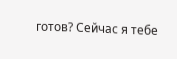готов? Сейчас я тебе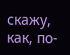скажу, как, по-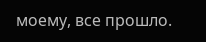моему, все прошло.